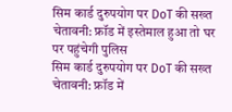सिम कार्ड दुरुपयोग पर DoT की सख्त चेतावनी: फ्रॉड में इस्तेमाल हुआ तो घर पर पहुंचेगी पुलिस
सिम कार्ड दुरुपयोग पर DoT की सख्त चेतावनी: फ्रॉड में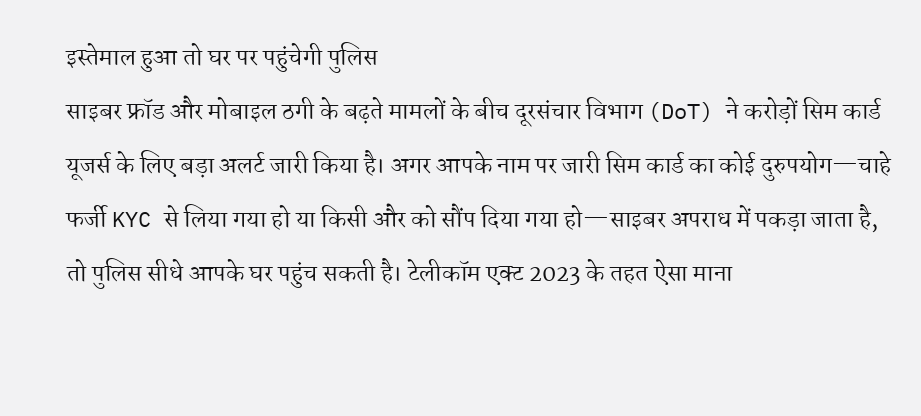इस्तेमाल हुआ तो घर पर पहुंचेगी पुलिस
साइबर फ्रॉड और मोबाइल ठगी के बढ़ते मामलों के बीच दूरसंचार विभाग (DoT) ने करोड़ों सिम कार्ड यूजर्स के लिए बड़ा अलर्ट जारी किया है। अगर आपके नाम पर जारी सिम कार्ड का कोई दुरुपयोग—चाहे फर्जी KYC से लिया गया हो या किसी और को सौंप दिया गया हो—साइबर अपराध में पकड़ा जाता है, तो पुलिस सीधे आपके घर पहुंच सकती है। टेलीकॉम एक्ट 2023 के तहत ऐसा माना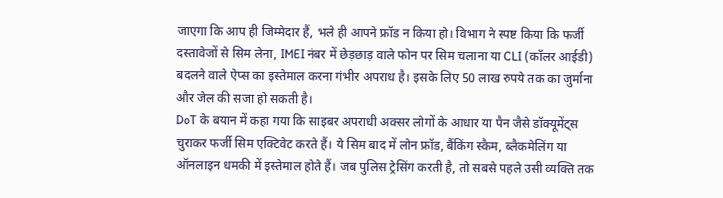जाएगा कि आप ही जिम्मेदार हैं, भले ही आपने फ्रॉड न किया हो। विभाग ने स्पष्ट किया कि फर्जी दस्तावेजों से सिम लेना, IMEI नंबर में छेड़छाड़ वाले फोन पर सिम चलाना या CLI (कॉलर आईडी) बदलने वाले ऐप्स का इस्तेमाल करना गंभीर अपराध है। इसके लिए 50 लाख रुपये तक का जुर्माना और जेल की सजा हो सकती है।
DoT के बयान में कहा गया कि साइबर अपराधी अक्सर लोगों के आधार या पैन जैसे डॉक्यूमेंट्स चुराकर फर्जी सिम एक्टिवेट करते हैं। ये सिम बाद में लोन फ्रॉड, बैंकिंग स्कैम, ब्लैकमेलिंग या ऑनलाइन धमकी में इस्तेमाल होते हैं। जब पुलिस ट्रेसिंग करती है, तो सबसे पहले उसी व्यक्ति तक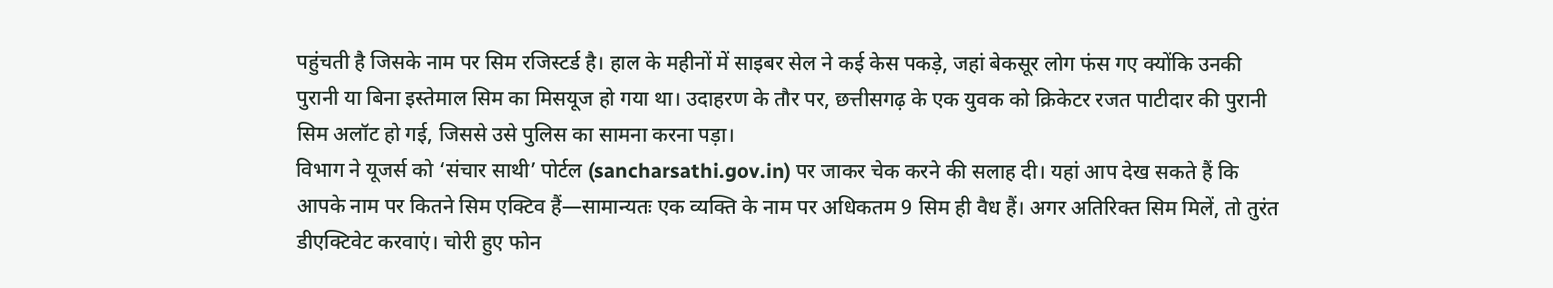पहुंचती है जिसके नाम पर सिम रजिस्टर्ड है। हाल के महीनों में साइबर सेल ने कई केस पकड़े, जहां बेकसूर लोग फंस गए क्योंकि उनकी पुरानी या बिना इस्तेमाल सिम का मिसयूज हो गया था। उदाहरण के तौर पर, छत्तीसगढ़ के एक युवक को क्रिकेटर रजत पाटीदार की पुरानी सिम अलॉट हो गई, जिससे उसे पुलिस का सामना करना पड़ा।
विभाग ने यूजर्स को ‘संचार साथी’ पोर्टल (sancharsathi.gov.in) पर जाकर चेक करने की सलाह दी। यहां आप देख सकते हैं कि आपके नाम पर कितने सिम एक्टिव हैं—सामान्यतः एक व्यक्ति के नाम पर अधिकतम 9 सिम ही वैध हैं। अगर अतिरिक्त सिम मिलें, तो तुरंत डीएक्टिवेट करवाएं। चोरी हुए फोन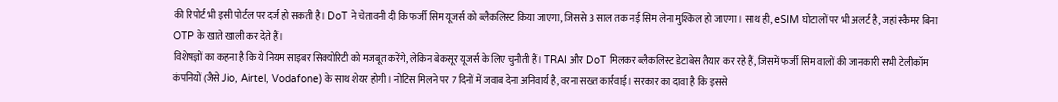की रिपोर्ट भी इसी पोर्टल पर दर्ज हो सकती है। DoT ने चेतावनी दी कि फर्जी सिम यूजर्स को ब्लैकलिस्ट किया जाएगा, जिससे 3 साल तक नई सिम लेना मुश्किल हो जाएगा। साथ ही, eSIM घोटालों पर भी अलर्ट है, जहां स्कैमर बिना OTP के खाते खाली कर देते हैं।
विशेषज्ञों का कहना है कि ये नियम साइबर सिक्योरिटी को मजबूत करेंगे, लेकिन बेकसूर यूजर्स के लिए चुनौती हैं। TRAI और DoT मिलकर ब्लैकलिस्ट डेटाबेस तैयार कर रहे हैं, जिसमें फर्जी सिम वालों की जानकारी सभी टेलीकॉम कंपनियों (जैसे Jio, Airtel, Vodafone) के साथ शेयर होगी। नोटिस मिलने पर 7 दिनों में जवाब देना अनिवार्य है, वरना सख्त कार्रवाई। सरकार का दावा है कि इससे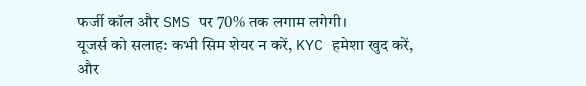फर्जी कॉल और SMS पर 70% तक लगाम लगेगी।
यूजर्स को सलाह: कभी सिम शेयर न करें, KYC हमेशा खुद करें, और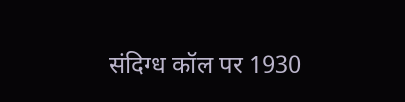संदिग्ध कॉल पर 1930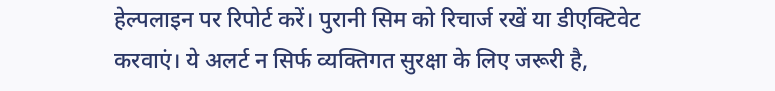हेल्पलाइन पर रिपोर्ट करें। पुरानी सिम को रिचार्ज रखें या डीएक्टिवेट करवाएं। ये अलर्ट न सिर्फ व्यक्तिगत सुरक्षा के लिए जरूरी है,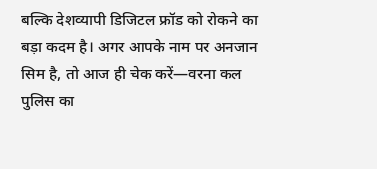बल्कि देशव्यापी डिजिटल फ्रॉड को रोकने का बड़ा कदम है। अगर आपके नाम पर अनजान सिम है, तो आज ही चेक करें—वरना कल पुलिस का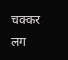चक्कर लग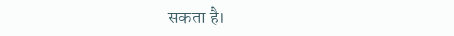सकता है।